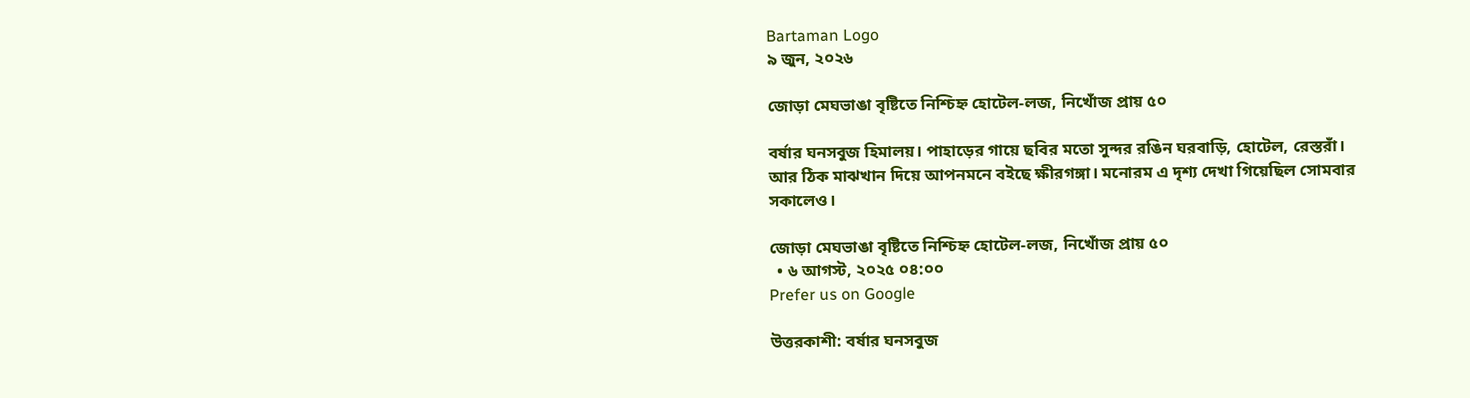Bartaman Logo
৯ জুন, ২০২৬

জোড়া মেঘভাঙা বৃষ্টিতে নিশ্চিহ্ন হোটেল-লজ, নিখোঁজ প্রায় ৫০

বর্ষার ঘনসবুজ হিমালয়। পাহাড়ের গায়ে ছবির মতো সুন্দর রঙিন ঘরবাড়ি, হোটেল, রেস্তরাঁ। আর ঠিক মাঝখান দিয়ে আপনমনে বইছে ক্ষীরগঙ্গা। মনোরম এ দৃশ্য দেখা গিয়েছিল সোমবার সকালেও।

জোড়া মেঘভাঙা বৃষ্টিতে নিশ্চিহ্ন হোটেল-লজ, নিখোঁজ প্রায় ৫০
  • ৬ আগস্ট, ২০২৫ ০৪:০০
Prefer us on Google

উত্তরকাশী: বর্ষার ঘনসবুজ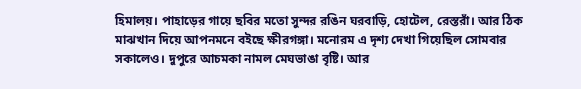হিমালয়। পাহাড়ের গায়ে ছবির মতো সুন্দর রঙিন ঘরবাড়ি, হোটেল, রেস্তরাঁ। আর ঠিক মাঝখান দিয়ে আপনমনে বইছে ক্ষীরগঙ্গা। মনোরম এ দৃশ্য দেখা গিয়েছিল সোমবার সকালেও। দুপুরে আচমকা নামল মেঘভাঙা বৃষ্টি। আর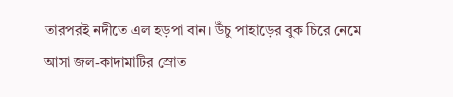তারপরই নদীতে এল হড়পা বান। উঁচু পাহাড়ের বুক চিরে নেমে আসা জল-কাদামাটির স্রোত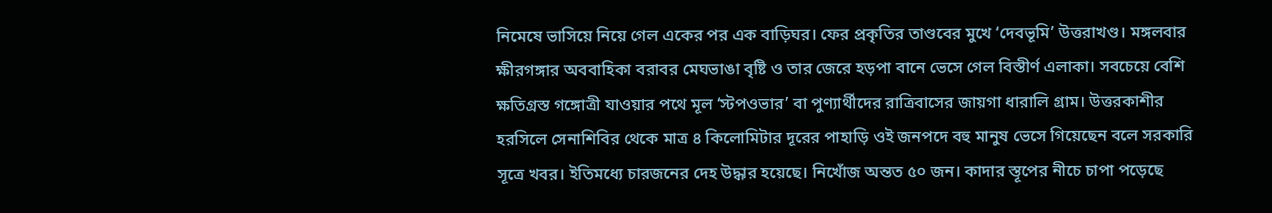নিমেষে ভাসিয়ে নিয়ে গেল একের পর এক বাড়িঘর। ফের প্রকৃতির তাণ্ডবের মুখে ‘দেবভূমি’ উত্তরাখণ্ড। মঙ্গলবার ক্ষীরগঙ্গার অববাহিকা বরাবর মেঘভাঙা বৃষ্টি ও তার জেরে হড়পা বানে ভেসে গেল বিস্তীর্ণ এলাকা। সবচেয়ে বেশি ক্ষতিগ্রস্ত গঙ্গোত্রী যাওয়ার পথে মূল ‘স্টপওভার’ বা পুণ্যার্থীদের রাত্রিবাসের জায়গা ধারালি গ্রাম। উত্তরকাশীর হরসিলে সেনাশিবির থেকে মাত্র ৪ কিলোমিটার দূরের পাহাড়ি ওই জনপদে বহু মানুষ ভেসে গিয়েছেন বলে সরকারি সূত্রে খবর। ইতিমধ্যে চারজনের দেহ উদ্ধার হয়েছে। নিখোঁজ অন্তত ৫০ জন। কাদার স্তূপের নীচে চাপা পড়েছে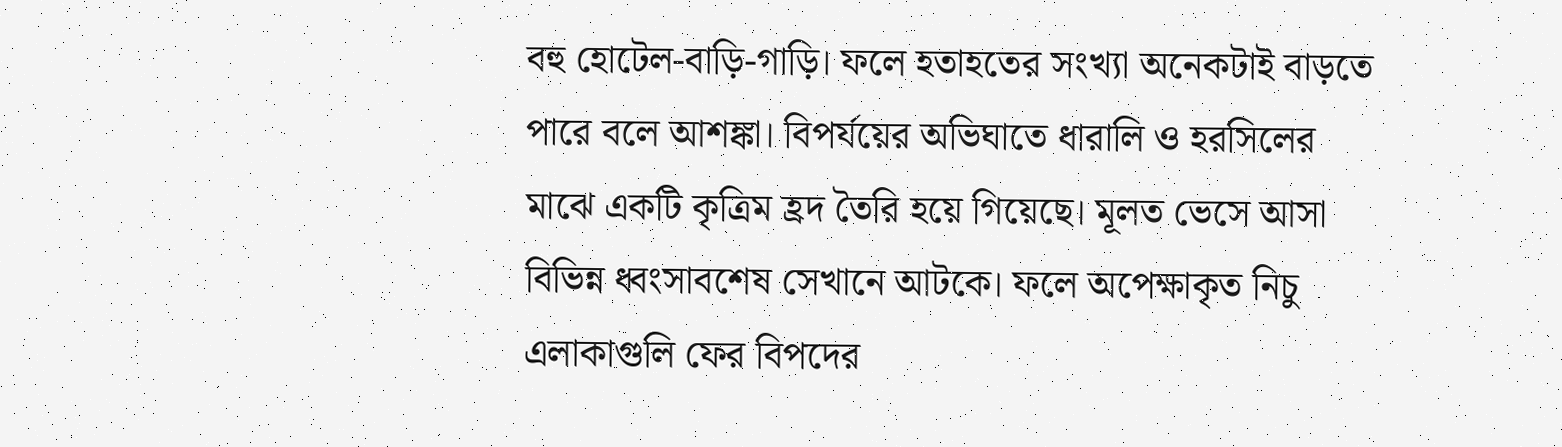বহু হোটেল-বাড়ি-গাড়ি। ফলে হতাহতের সংখ্যা অনেকটাই বাড়তে পারে বলে আশঙ্কা। বিপর্যয়ের অভিঘাতে ধারালি ও হরসিলের মাঝে একটি কৃত্রিম হ্রদ তৈরি হয়ে গিয়েছে। মূলত ভেসে আসা বিভিন্ন ধ্বংসাবশেষ সেখানে আটকে। ফলে অপেক্ষাকৃত নিচু এলাকাগুলি ফের বিপদের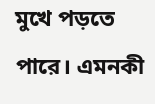মুখে পড়তে পারে। এমনকী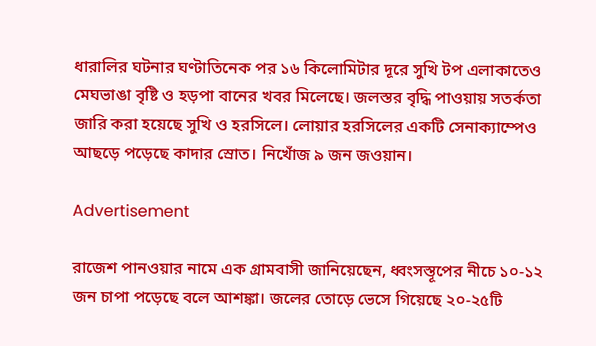ধারালির ঘটনার ঘণ্টাতিনেক পর ১৬ কিলোমিটার দূরে সুখি টপ এলাকাতেও মেঘভাঙা বৃষ্টি ও হড়পা বানের খবর মিলেছে। জলস্তর বৃদ্ধি পাওয়ায় সতর্কতা জারি করা হয়েছে সুখি ও হরসিলে। লোয়ার হরসিলের একটি সেনাক্যাম্পেও আছড়ে পড়েছে কাদার স্রোত। নিখোঁজ ৯ জন জওয়ান।

Advertisement

রাজেশ পানওয়ার নামে এক গ্রামবাসী জানিয়েছেন, ধ্বংসস্তূপের নীচে ১০-১২ জন চাপা পড়েছে বলে আশঙ্কা। জলের তোড়ে ভেসে গিয়েছে ২০-২৫টি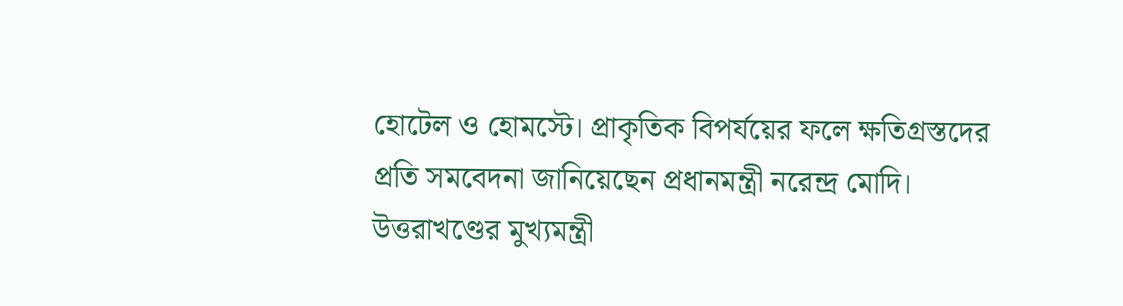হোটেল ও হোমস্টে। প্রাকৃতিক বিপর্যয়ের ফলে ক্ষতিগ্রস্তদের প্রতি সমবেদনা জানিয়েছেন প্রধানমন্ত্রী নরেন্দ্র মোদি। উত্তরাখণ্ডের মুখ্যমন্ত্রী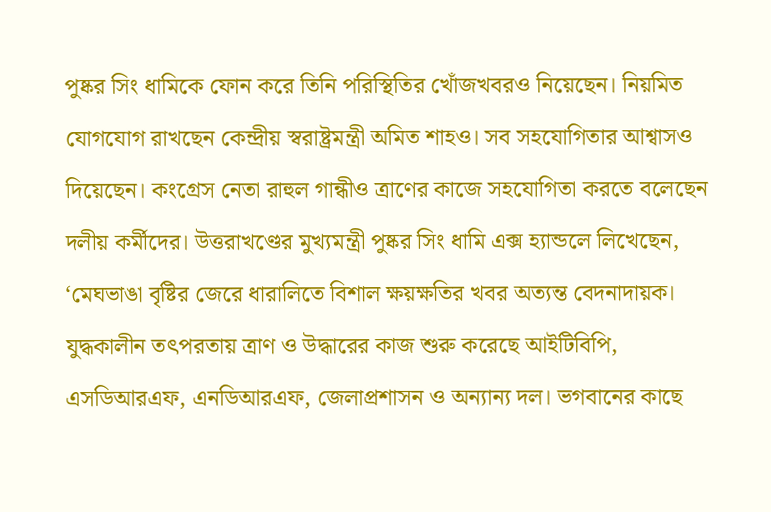পুষ্কর সিং ধামিকে ফোন করে তিনি পরিস্থিতির খোঁজখবরও নিয়েছেন। নিয়মিত যোগযোগ রাখছেন কেন্দ্রীয় স্বরাষ্ট্রমন্ত্রী অমিত শাহও। সব সহযোগিতার আশ্বাসও দিয়েছেন। কংগ্রেস নেতা রাহুল গান্ধীও ত্রাণের কাজে সহযোগিতা করতে বলেছেন দলীয় কর্মীদের। উত্তরাখণ্ডের মুখ্যমন্ত্রী পুষ্কর সিং ধামি এক্স হ্যান্ডলে লিখেছেন, ‘মেঘভাঙা বৃষ্টির জেরে ধারালিতে বিশাল ক্ষয়ক্ষতির খবর অত্যন্ত বেদনাদায়ক। যুদ্ধকালীন তৎপরতায় ত্রাণ ও উদ্ধারের কাজ শুরু করেছে আইটিবিপি, এসডিআরএফ, এনডিআরএফ, জেলাপ্রশাসন ও অন্যান্য দল। ভগবানের কাছে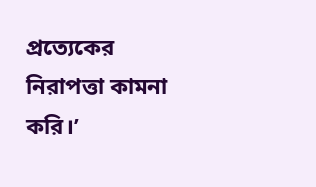প্রত্যেকের নিরাপত্তা কামনা করি।’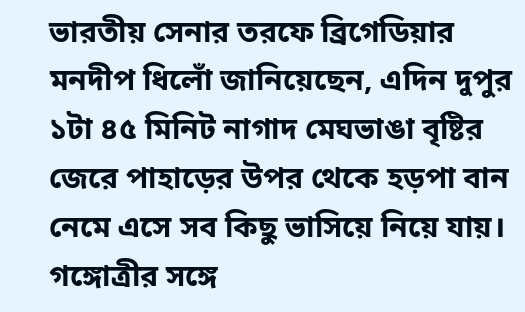ভারতীয় সেনার তরফে ব্রিগেডিয়ার মনদীপ ধিলোঁ জানিয়েছেন, এদিন দুপুর ১টা ৪৫ মিনিট নাগাদ মেঘভাঙা বৃষ্টির জেরে পাহাড়ের উপর থেকে হড়পা বান নেমে এসে সব কিছু ভাসিয়ে নিয়ে যায়। গঙ্গোত্রীর সঙ্গে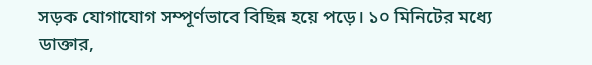সড়ক যোগাযোগ সম্পূর্ণভাবে বিছিন্ন হয়ে পড়ে। ১০ মিনিটের মধ্যে ডাক্তার,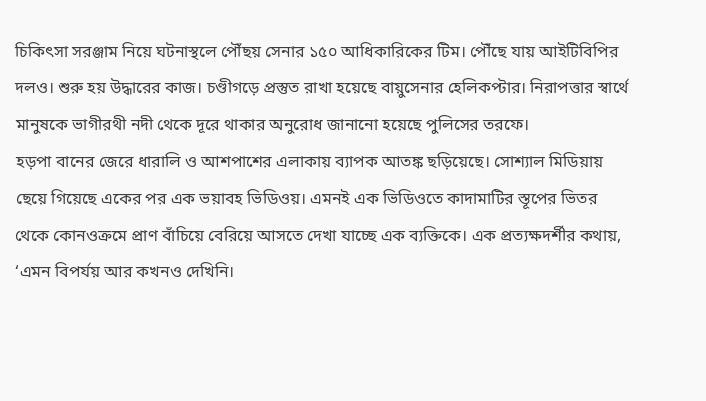চিকিৎসা সরঞ্জাম নিয়ে ঘটনাস্থলে পৌঁছয় সেনার ১৫০ আধিকারিকের টিম। পৌঁছে যায় আইটিবিপির দলও। শুরু হয় উদ্ধারের কাজ। চণ্ডীগড়ে প্রস্তুত রাখা হয়েছে বায়ুসেনার হেলিকপ্টার। নিরাপত্তার স্বার্থে মানুষকে ভাগীরথী নদী থেকে দূরে থাকার অনুরোধ জানানো হয়েছে পুলিসের তরফে।
হড়পা বানের জেরে ধারালি ও আশপাশের এলাকায় ব্যাপক আতঙ্ক ছড়িয়েছে। সোশ্যাল মিডিয়ায় ছেয়ে গিয়েছে একের পর এক ভয়াবহ ভিডিওয়। এমনই এক ভিডিওতে কাদামাটির স্তূপের ভিতর থেকে কোনওক্রমে প্রাণ বাঁচিয়ে বেরিয়ে আসতে দেখা যাচ্ছে এক ব্যক্তিকে। এক প্রত্যক্ষদর্শীর কথায়, ‘এমন বিপর্যয় আর কখনও দেখিনি।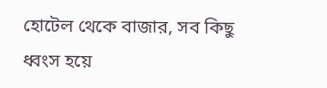হোটেল থেকে বাজার, সব কিছু ধ্বংস হয়ে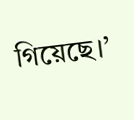গিয়েছে।’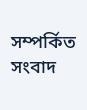সম্পর্কিত সংবাদ